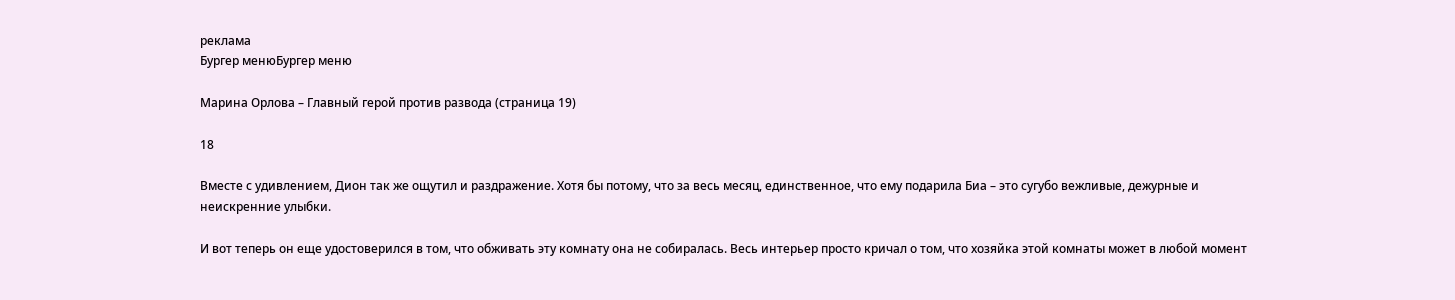реклама
Бургер менюБургер меню

Марина Орлова – Главный герой против развода (страница 19)

18

Вместе с удивлением, Дион так же ощутил и раздражение. Хотя бы потому, что за весь месяц, единственное, что ему подарила Биа – это сугубо вежливые, дежурные и неискренние улыбки.

И вот теперь он еще удостоверился в том, что обживать эту комнату она не собиралась. Весь интерьер просто кричал о том, что хозяйка этой комнаты может в любой момент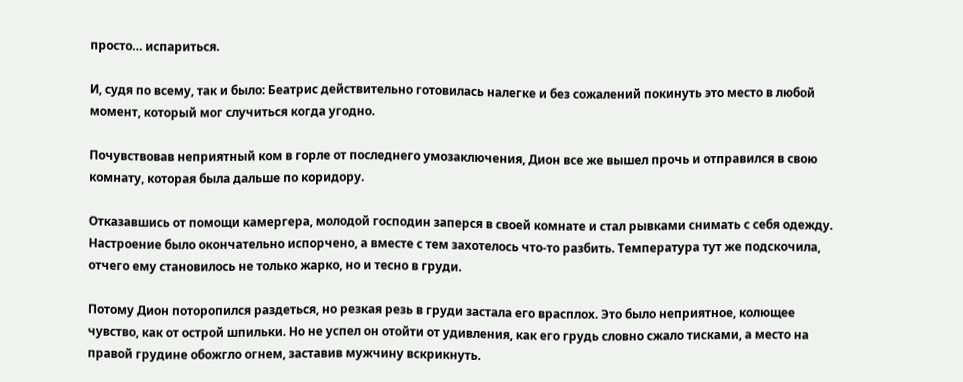просто… испариться.

И, судя по всему, так и было: Беатрис действительно готовилась налегке и без сожалений покинуть это место в любой момент, который мог случиться когда угодно.

Почувствовав неприятный ком в горле от последнего умозаключения, Дион все же вышел прочь и отправился в свою комнату, которая была дальше по коридору.

Отказавшись от помощи камергера, молодой господин заперся в своей комнате и стал рывками снимать с себя одежду. Настроение было окончательно испорчено, а вместе с тем захотелось что-то разбить. Температура тут же подскочила, отчего ему становилось не только жарко, но и тесно в груди.

Потому Дион поторопился раздеться, но резкая резь в груди застала его врасплох. Это было неприятное, колющее чувство, как от острой шпильки. Но не успел он отойти от удивления, как его грудь словно сжало тисками, а место на правой грудине обожгло огнем, заставив мужчину вскрикнуть.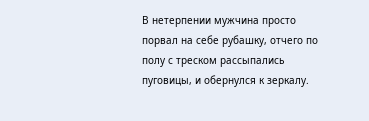В нетерпении мужчина просто порвал на себе рубашку, отчего по полу с треском рассыпались пуговицы, и обернулся к зеркалу.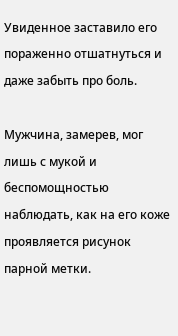Увиденное заставило его пораженно отшатнуться и даже забыть про боль.

Мужчина, замерев, мог лишь с мукой и беспомощностью наблюдать, как на его коже проявляется рисунок парной метки.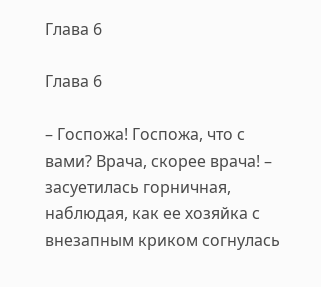Глава 6

Глава 6

– Госпожа! Госпожа, что с вами? Врача, скорее врача! – засуетилась горничная, наблюдая, как ее хозяйка с внезапным криком согнулась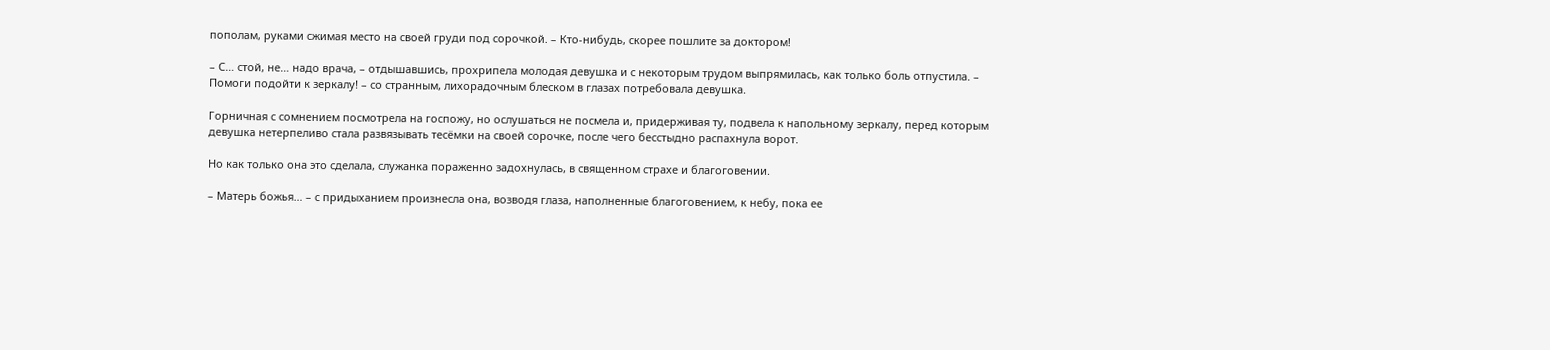пополам, руками сжимая место на своей груди под сорочкой. – Кто-нибудь, скорее пошлите за доктором!

– С… стой, не… надо врача, – отдышавшись, прохрипела молодая девушка и с некоторым трудом выпрямилась, как только боль отпустила. – Помоги подойти к зеркалу! – со странным, лихорадочным блеском в глазах потребовала девушка.

Горничная с сомнением посмотрела на госпожу, но ослушаться не посмела и, придерживая ту, подвела к напольному зеркалу, перед которым девушка нетерпеливо стала развязывать тесёмки на своей сорочке, после чего бесстыдно распахнула ворот.

Но как только она это сделала, служанка пораженно задохнулась, в священном страхе и благоговении.

– Матерь божья… – с придыханием произнесла она, возводя глаза, наполненные благоговением, к небу, пока ее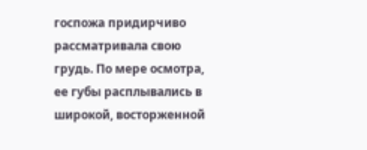госпожа придирчиво рассматривала свою грудь. По мере осмотра, ее губы расплывались в широкой, восторженной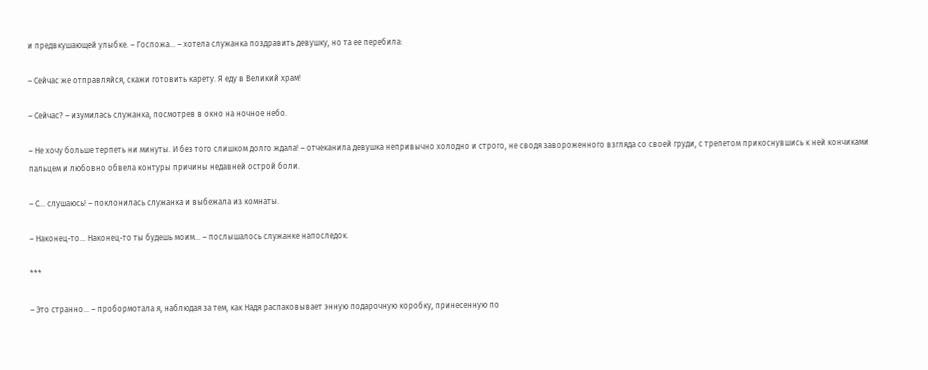и предвкушающей улыбке. – Госпожа… – хотела служанка поздравить девушку, но та ее перебила:

– Сейчас же отправляйся, скажи готовить карету. Я еду в Великий храм!

– Сейчас? – изумилась служанка, посмотрев в окно на ночное небо.

– Не хочу больше терпеть ни минуты. И без того слишком долго ждала! – отчеканила девушка непривычно холодно и строго, не сводя завороженного взгляда со своей груди, с трепетом прикоснувшись к ней кончиками пальцем и любовно обвела контуры причины недавней острой боли.

– С… слушаюсь! – поклонилась служанка и выбежала из комнаты.

– Наконец-то… Наконец-то ты будешь моим… – послышалось служанке напоследок.

***

– Это странно… – пробормотала я, наблюдая за тем, как Надя распаковывает энную подарочную коробку, принесенную по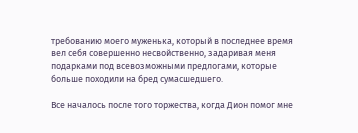требованию моего муженька, который в последнее время вел себя совершенно несвойственно, задаривая меня подарками под всевозможными предлогами, которые больше походили на бред сумасшедшего.

Все началось после того торжества, когда Дион помог мне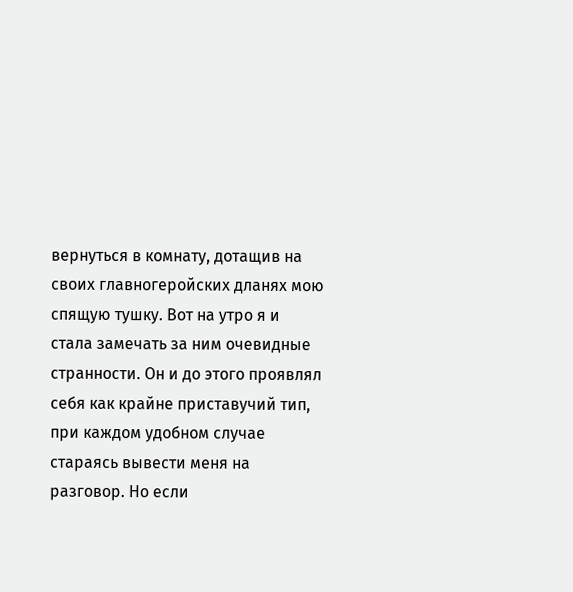вернуться в комнату, дотащив на своих главногеройских дланях мою спящую тушку. Вот на утро я и стала замечать за ним очевидные странности. Он и до этого проявлял себя как крайне приставучий тип, при каждом удобном случае стараясь вывести меня на разговор. Но если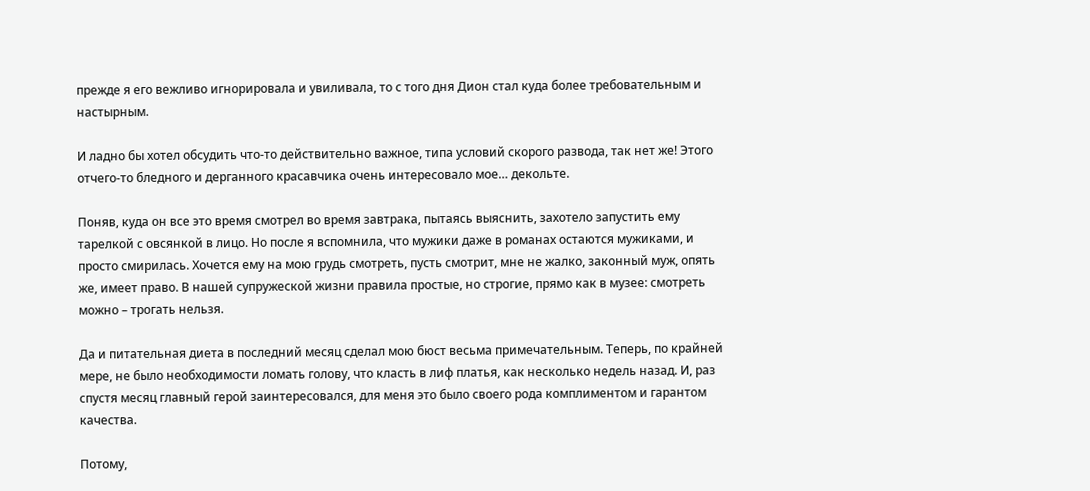прежде я его вежливо игнорировала и увиливала, то с того дня Дион стал куда более требовательным и настырным.

И ладно бы хотел обсудить что-то действительно важное, типа условий скорого развода, так нет же! Этого отчего-то бледного и дерганного красавчика очень интересовало мое… декольте.

Поняв, куда он все это время смотрел во время завтрака, пытаясь выяснить, захотело запустить ему тарелкой с овсянкой в лицо. Но после я вспомнила, что мужики даже в романах остаются мужиками, и просто смирилась. Хочется ему на мою грудь смотреть, пусть смотрит, мне не жалко, законный муж, опять же, имеет право. В нашей супружеской жизни правила простые, но строгие, прямо как в музее: смотреть можно – трогать нельзя.

Да и питательная диета в последний месяц сделал мою бюст весьма примечательным. Теперь, по крайней мере, не было необходимости ломать голову, что класть в лиф платья, как несколько недель назад. И, раз спустя месяц главный герой заинтересовался, для меня это было своего рода комплиментом и гарантом качества.

Потому,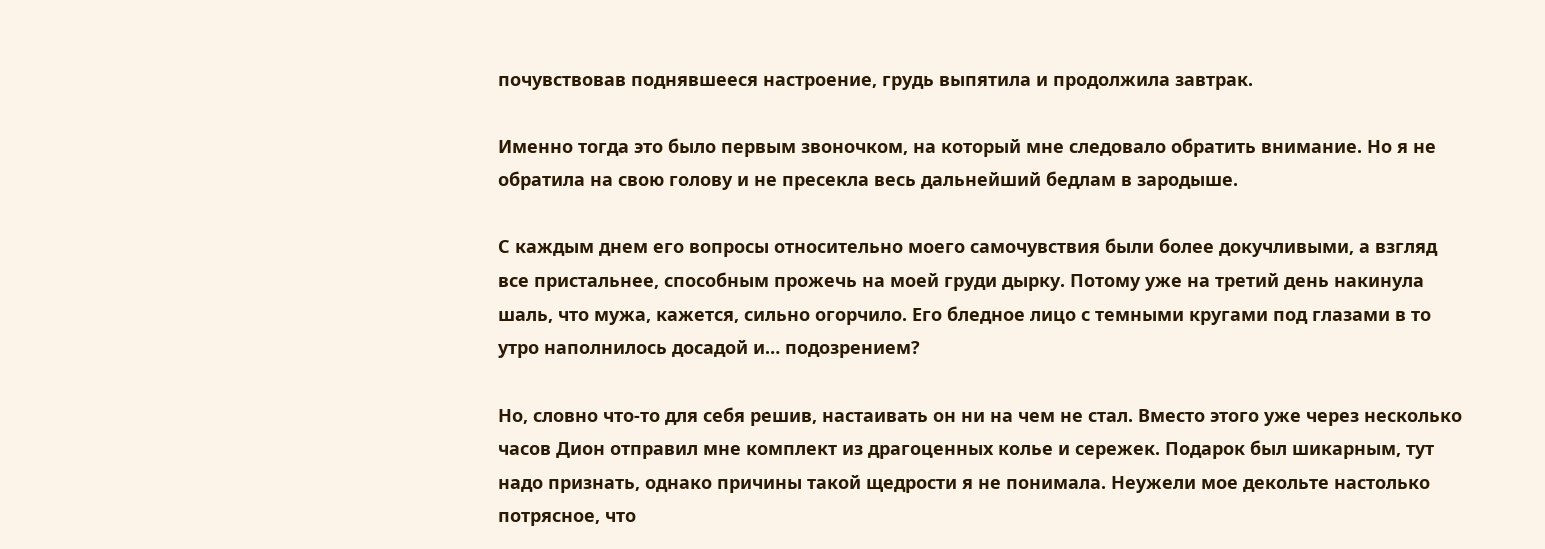почувствовав поднявшееся настроение, грудь выпятила и продолжила завтрак.

Именно тогда это было первым звоночком, на который мне следовало обратить внимание. Но я не обратила на свою голову и не пресекла весь дальнейший бедлам в зародыше.

С каждым днем его вопросы относительно моего самочувствия были более докучливыми, а взгляд все пристальнее, способным прожечь на моей груди дырку. Потому уже на третий день накинула шаль, что мужа, кажется, сильно огорчило. Его бледное лицо с темными кругами под глазами в то утро наполнилось досадой и… подозрением?

Но, словно что-то для себя решив, настаивать он ни на чем не стал. Вместо этого уже через несколько часов Дион отправил мне комплект из драгоценных колье и сережек. Подарок был шикарным, тут надо признать, однако причины такой щедрости я не понимала. Неужели мое декольте настолько потрясное, что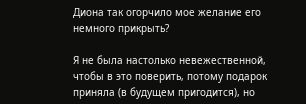Диона так огорчило мое желание его немного прикрыть?

Я не была настолько невежественной, чтобы в это поверить, потому подарок приняла (в будущем пригодится), но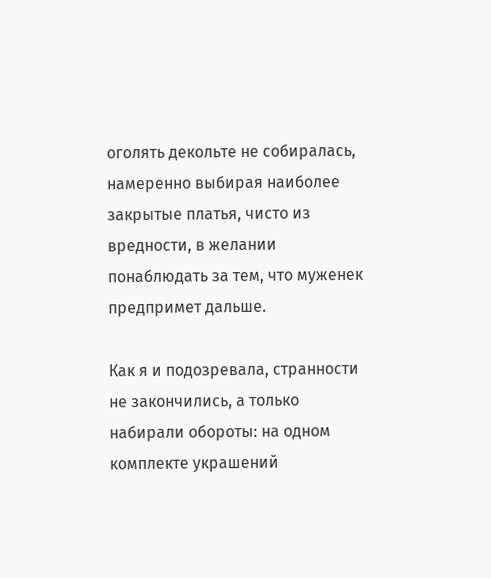оголять декольте не собиралась, намеренно выбирая наиболее закрытые платья, чисто из вредности, в желании понаблюдать за тем, что муженек предпримет дальше.

Как я и подозревала, странности не закончились, а только набирали обороты: на одном комплекте украшений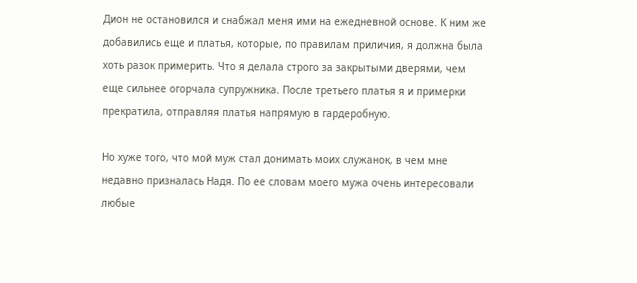Дион не остановился и снабжал меня ими на ежедневной основе. К ним же добавились еще и платья, которые, по правилам приличия, я должна была хоть разок примерить. Что я делала строго за закрытыми дверями, чем еще сильнее огорчала супружника. После третьего платья я и примерки прекратила, отправляя платья напрямую в гардеробную.

Но хуже того, что мой муж стал донимать моих служанок, в чем мне недавно призналась Надя. По ее словам моего мужа очень интересовали любые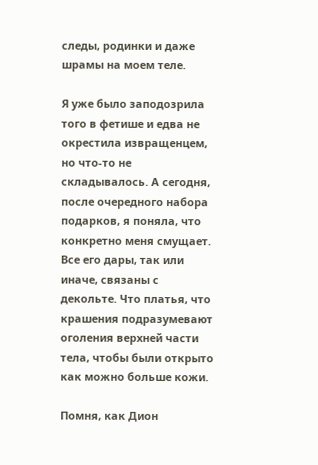следы, родинки и даже шрамы на моем теле.

Я уже было заподозрила того в фетише и едва не окрестила извращенцем, но что-то не складывалось. А сегодня, после очередного набора подарков, я поняла, что конкретно меня смущает. Все его дары, так или иначе, связаны с декольте. Что платья, что крашения подразумевают оголения верхней части тела, чтобы были открыто как можно больше кожи.

Помня, как Дион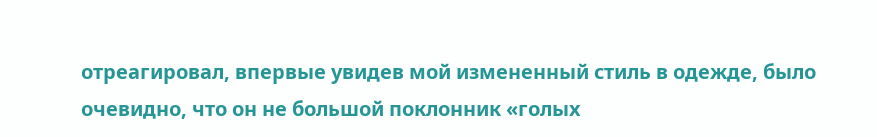отреагировал, впервые увидев мой измененный стиль в одежде, было очевидно, что он не большой поклонник «голых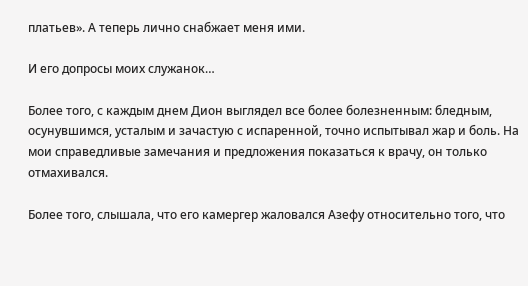платьев». А теперь лично снабжает меня ими.

И его допросы моих служанок…

Более того, с каждым днем Дион выглядел все более болезненным: бледным, осунувшимся, усталым и зачастую с испаренной, точно испытывал жар и боль. На мои справедливые замечания и предложения показаться к врачу, он только отмахивался.

Более того, слышала, что его камергер жаловался Азефу относительно того, что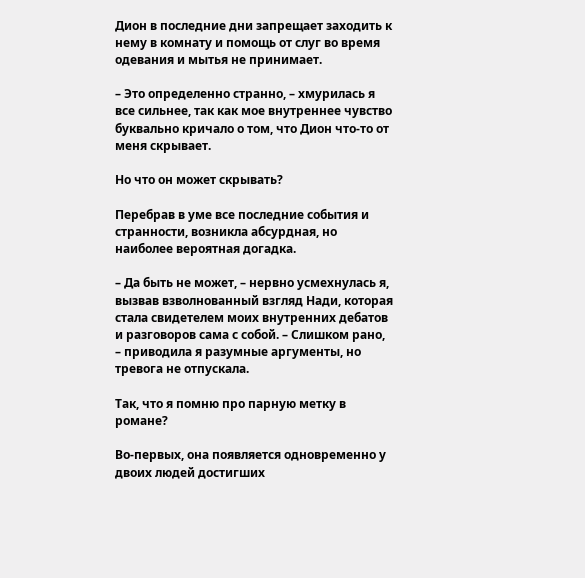Дион в последние дни запрещает заходить к нему в комнату и помощь от слуг во время одевания и мытья не принимает.

– Это определенно странно, – хмурилась я все сильнее, так как мое внутреннее чувство буквально кричало о том, что Дион что-то от меня скрывает.

Но что он может скрывать?

Перебрав в уме все последние события и странности, возникла абсурдная, но наиболее вероятная догадка.

– Да быть не может, – нервно усмехнулась я, вызвав взволнованный взгляд Нади, которая стала свидетелем моих внутренних дебатов и разговоров сама с собой. – Слишком рано, – приводила я разумные аргументы, но тревога не отпускала.

Так, что я помню про парную метку в романе?

Во-первых, она появляется одновременно у двоих людей достигших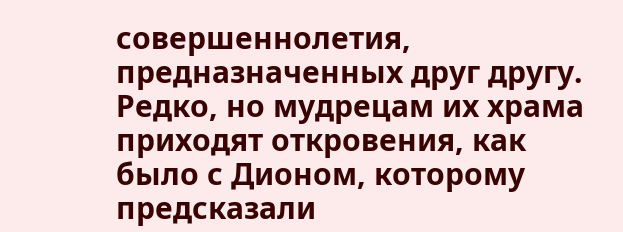совершеннолетия, предназначенных друг другу. Редко, но мудрецам их храма приходят откровения, как было с Дионом, которому предсказали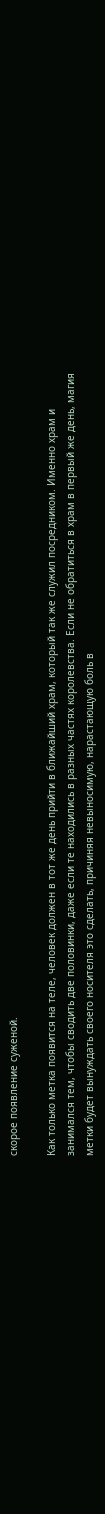скорое появление суженой.

Как только метка появится на теле, человек должен в тот же день прийти в ближайший храм, который так же служил посредником. Именно храм и занимался тем, чтобы сводить две половинки, даже если те находились в разных частях королевства. Если не обратиться в храм в первый же день, магия метки будет вынуждать своего носителя это сделать, причиняя невыносимую, нарастающую боль в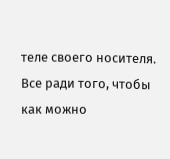теле своего носителя. Все ради того, чтобы как можно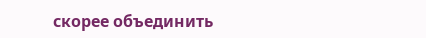скорее объединить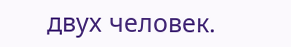двух человек.